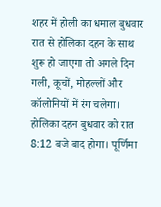शहर में होली का धमाल बुधवार रात से होलिका दहन के साथ शुरू हो जाएगा तो अगले दिन गली, कूचों, मोहल्लों और कॉलोनियों में रंग चलेगा। होलिका दहन बुधवार को रात 8:12 बजे बाद होगा। पूर्णिमा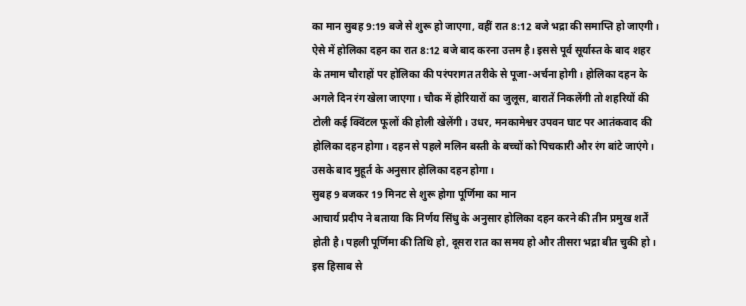का मान सुबह 9:19 बजे से शुरू हो जाएगा, वहीं रात 8:12 बजे भद्रा की समाप्ति हो जाएगी। ऐसे में होलिका दहन का रात 8:12 बजे बाद करना उत्तम है। इससे पूर्व सूर्यास्त के बाद शहर के तमाम चौराहों पर होलिका की परंपरागत तरीके से पूजा-अर्चना होगी। होलिका दहन के अगले दिन रंग खेला जाएगा। चौक में होरियारों का जुलूस, बारातें निकलेंगी तो शहरियों की टोली कई क्विंटल फूलों की होली खेलेंगी। उधर, मनकामेश्वर उपवन घाट पर आतंकवाद की होलिका दहन होगा। दहन से पहले मलिन बस्ती के बच्चों को पिचकारी और रंग बांटे जाएंगे। उसके बाद मुहूर्त के अनुसार होलिका दहन होगा।
सुबह 9 बजकर 19 मिनट से शुरू होगा पूर्णिमा का मान
आचार्य प्रदीप ने बताया कि निर्णय सिंधु के अनुसार होलिका दहन करने की तीन प्रमुख शर्तें होती है। पहली पूर्णिमा की तिथि हो, दूसरा रात का समय हो और तीसरा भद्रा बीत चुकी हो। इस हिसाब से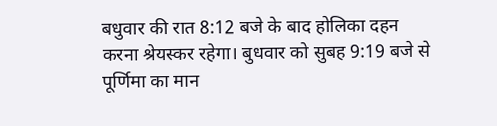बधुवार की रात 8:12 बजे के बाद होलिका दहन करना श्रेयस्कर रहेगा। बुधवार को सुबह 9:19 बजे से पूर्णिमा का मान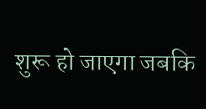शुरू हो जाएगा जबकि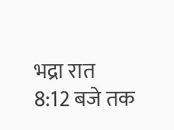भद्रा रात 8:12 बजे तक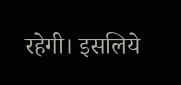रहेगी। इसलिये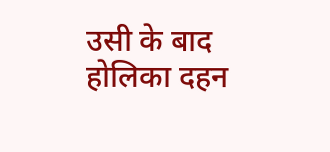उसी के बाद होलिका दहन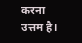करना उत्तम है।